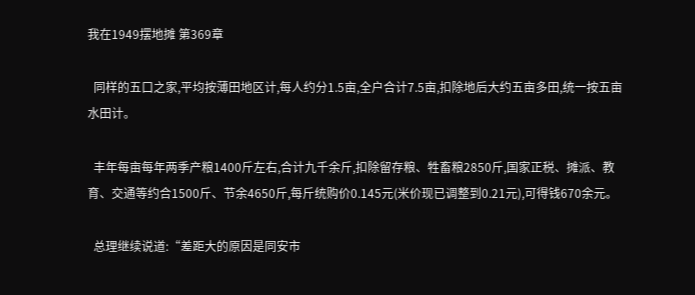我在1949摆地摊 第369章

  同样的五口之家,平均按薄田地区计,每人约分1.5亩,全户合计7.5亩,扣除地后大约五亩多田,统一按五亩水田计。

  丰年每亩每年两季产粮1400斤左右,合计九千余斤,扣除留存粮、牲畜粮2850斤,国家正税、摊派、教育、交通等约合1500斤、节余4650斤,每斤统购价0.145元(米价现已调整到0.21元),可得钱670余元。

  总理继续说道:“差距大的原因是同安市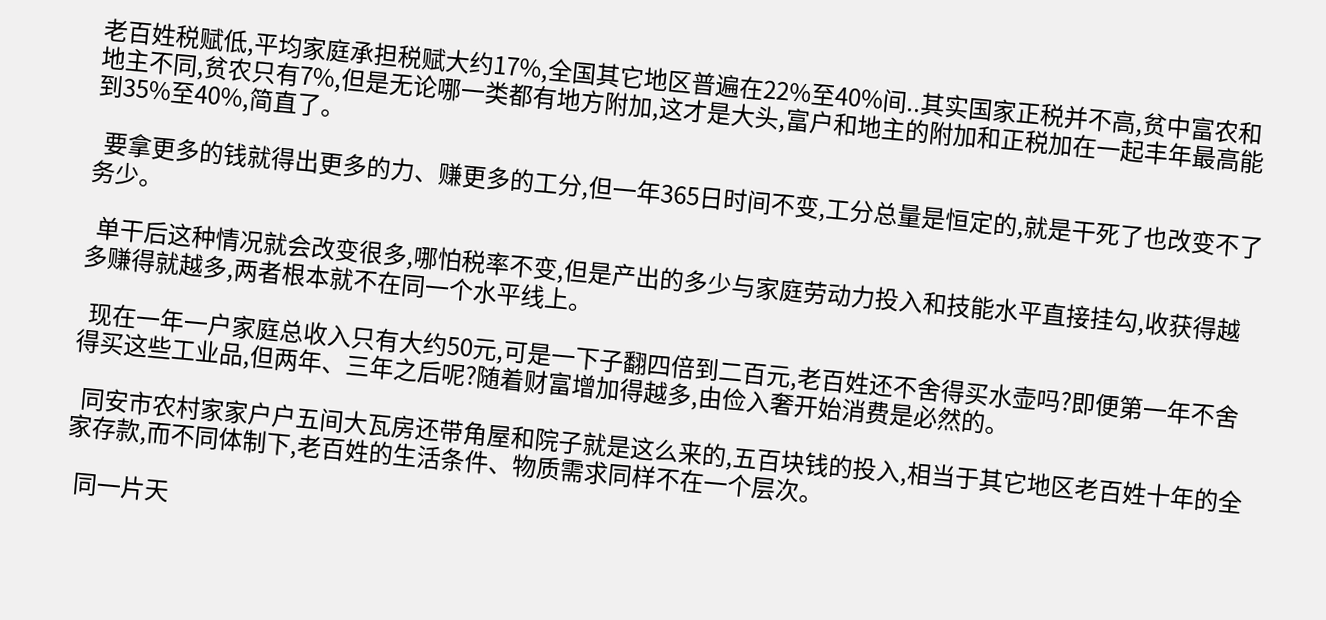老百姓税赋低,平均家庭承担税赋大约17%,全国其它地区普遍在22%至40%间..其实国家正税并不高,贫中富农和地主不同,贫农只有7%,但是无论哪一类都有地方附加,这才是大头,富户和地主的附加和正税加在一起丰年最高能到35%至40%,简直了。

  要拿更多的钱就得出更多的力、赚更多的工分,但一年365日时间不变,工分总量是恒定的,就是干死了也改变不了务少。

  单干后这种情况就会改变很多,哪怕税率不变,但是产出的多少与家庭劳动力投入和技能水平直接挂勾,收获得越多赚得就越多,两者根本就不在同一个水平线上。

  现在一年一户家庭总收入只有大约50元,可是一下子翻四倍到二百元,老百姓还不舍得买水壶吗?即便第一年不舍得买这些工业品,但两年、三年之后呢?随着财富增加得越多,由俭入奢开始消费是必然的。

  同安市农村家家户户五间大瓦房还带角屋和院子就是这么来的,五百块钱的投入,相当于其它地区老百姓十年的全家存款,而不同体制下,老百姓的生活条件、物质需求同样不在一个层次。

  同一片天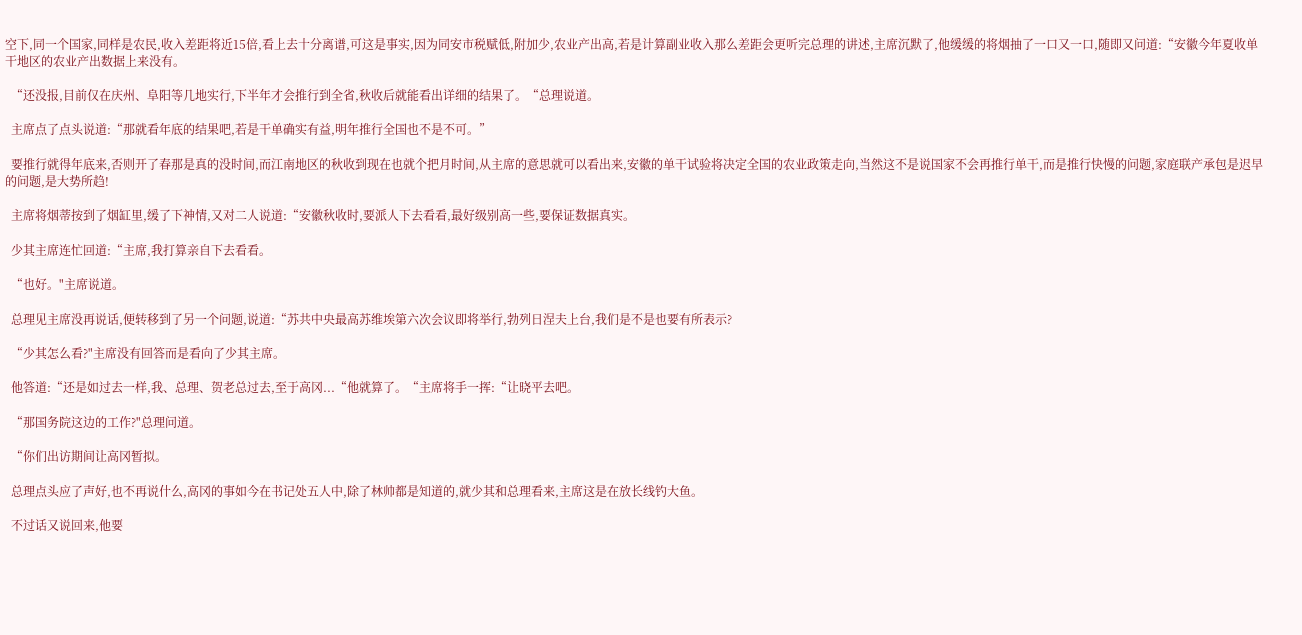空下,同一个国家,同样是农民,收入差距将近15倍,看上去十分离谱,可这是事实,因为同安市税赋低,附加少,农业产出高,若是计算副业收入那么差距会更听完总理的讲述,主席沉默了,他缓缓的将烟抽了一口又一口,随即又问道:“安徽今年夏收单干地区的农业产出数据上来没有。

  “还没报,目前仅在庆州、阜阳等几地实行,下半年才会推行到全省,秋收后就能看出详细的结果了。“总理说道。

  主席点了点头说道:“那就看年底的结果吧,若是干单确实有益,明年推行全国也不是不可。”

  要推行就得年底来,否则开了春那是真的没时间,而江南地区的秋收到现在也就个把月时间,从主席的意思就可以看出来,安徽的单干试验将决定全国的农业政策走向,当然这不是说国家不会再推行单干,而是推行快慢的问题,家庭联产承包是迟早的问题,是大势所趋!

  主席将烟蒂按到了烟缸里,缓了下神情,又对二人说道:“安徽秋收时,要派人下去看看,最好级别高一些,要保证数据真实。

  少其主席连忙回道:“主席,我打算亲自下去看看。

  “也好。"主席说道。

  总理见主席没再说话,便转移到了另一个问题,说道:“苏共中央最高苏维埃第六次会议即将举行,勃列日涅夫上台,我们是不是也要有所表示?

  “少其怎么看?"主席没有回答而是看向了少其主席。

  他答道:“还是如过去一样,我、总理、贺老总过去,至于高冈...“他就算了。“主席将手一挥:“让晓平去吧。

  “那国务院这边的工作?"总理问道。

  “你们出访期间让高冈暂拟。

  总理点头应了声好,也不再说什么,高冈的事如今在书记处五人中,除了林帅都是知道的,就少其和总理看来,主席这是在放长线钓大鱼。

  不过话又说回来,他要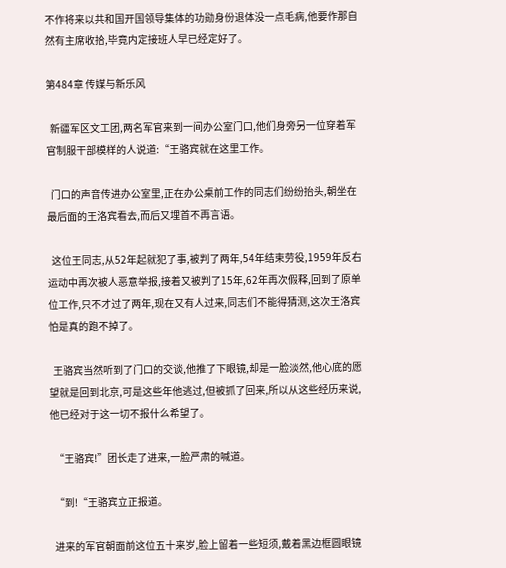不作将来以共和国开国领导集体的功勋身份退体没一点毛病,他要作那自然有主席收拾,毕竟内定接班人早已经定好了。

第484章 传媒与新乐风

  新疆军区文工团,两名军官来到一间办公室门口,他们身旁另一位穿着军官制服干部模样的人说道:“王骆宾就在这里工作。

  门口的声音传进办公室里,正在办公桌前工作的同志们纷纷抬头,朝坐在最后面的王洛宾看去,而后又埋首不再言语。

  这位王同志,从52年起就犯了事,被判了两年,54年结束劳役,1959年反右运动中再次被人恶意举报,接着又被判了15年,62年再次假释,回到了原单位工作,只不才过了两年,现在又有人过来,同志们不能得猜测,这次王洛宾怕是真的跑不掉了。

  王骆宾当然听到了门口的交谈,他推了下眼镜,却是一脸淡然,他心底的愿望就是回到北京,可是这些年他逃过,但被抓了回来,所以从这些经历来说,他已经对于这一切不报什么希望了。

  “王骆宾!”团长走了进来,一脸严肃的喊道。

  “到!“王骆宾立正报道。

  进来的军官朝面前这位五十来岁,脸上留着一些短须,戴着黑边框圆眼镜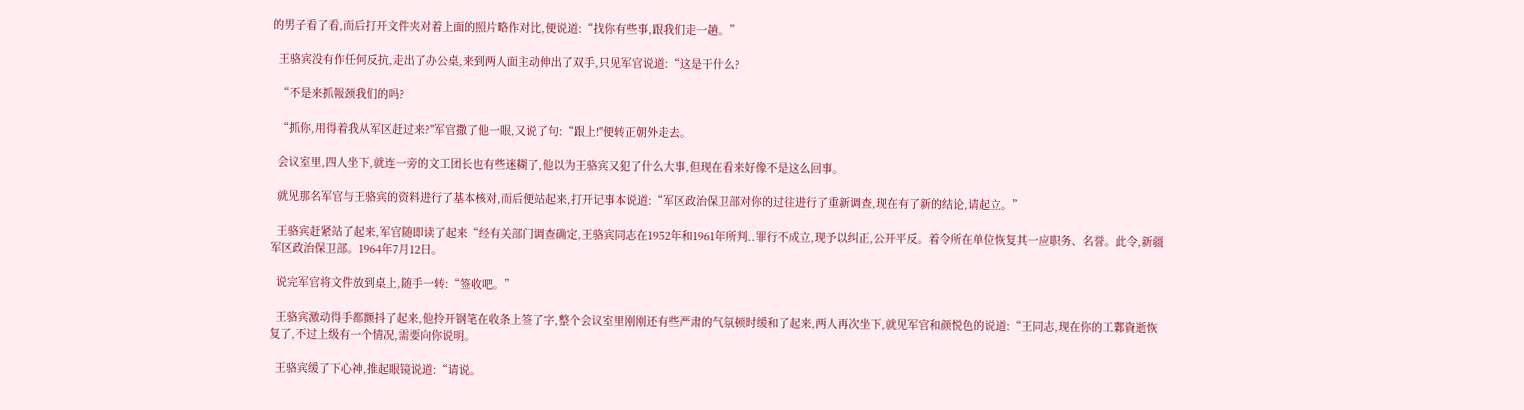的男子看了看,而后打开文件夹对着上面的照片略作对比,便说道:“找你有些事,跟我们走一趟。”

  王骆宾没有作任何反抗,走出了办公桌,来到两人面主动伸出了双手,只见军官说道:“这是干什么?

  “不是来抓報颈我们的吗?

  “抓你,用得着我从军区赶过来?"军官撒了他一眼,又说了句:“跟上!"便转正朝外走去。

  会议室里,四人坐下,就连一旁的文工团长也有些迷糊了,他以为王骆宾又犯了什么大事,但现在看来好像不是这么回事。

  就见那名军官与王骆宾的资料进行了基本核对,而后便站起来,打开记事本说道:“军区政治保卫部对你的过往进行了重新调查,现在有了新的结论,请起立。”

  王骆宾赶紧站了起来,军官随即读了起来“经有关部门调查确定,王骆宾同志在1952年和1961年所判..罪行不成立,现予以纠正,公开平反。着令所在单位恢复其一应职务、名誉。此令,新疆军区政治保卫部。1964年7月12日。

  说完军官将文件放到桌上,随手一转:“签收吧。”

  王骆宾激动得手都颤抖了起来,他拎开钢笔在收条上签了字,整个会议室里刚刚还有些严肃的气氛顿时缓和了起来,两人再次坐下,就见军官和颜悦色的说道:“王同志,现在你的工鄴資逝恢复了,不过上级有一个情况,需要向你说明。

  王骆宾缓了下心神,推起眼镜说道:“请说。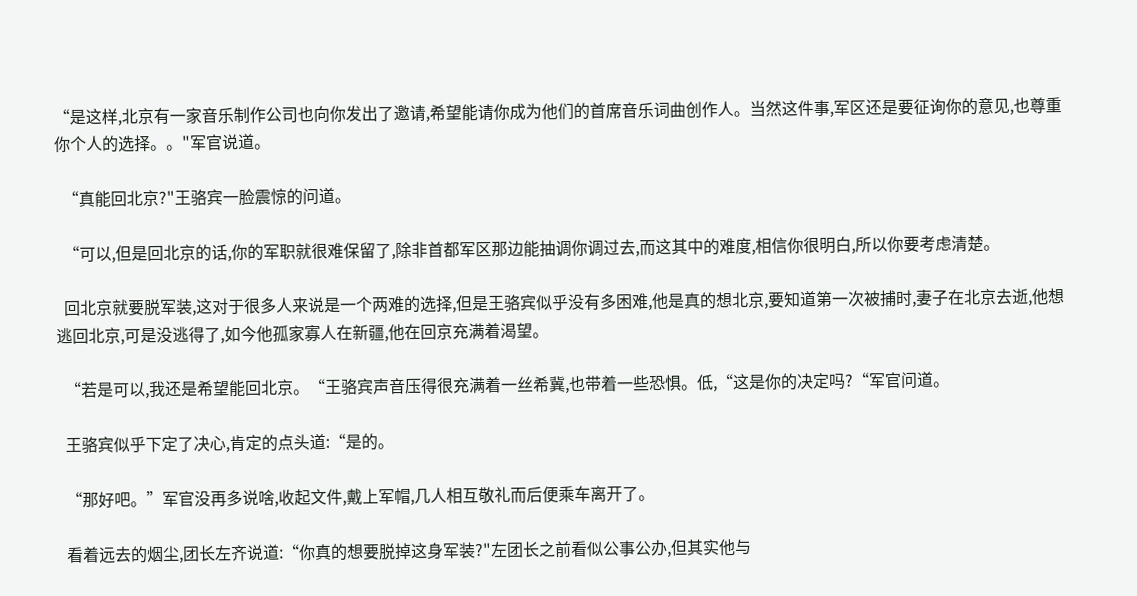“是这样,北京有一家音乐制作公司也向你发出了邀请,希望能请你成为他们的首席音乐词曲创作人。当然这件事,军区还是要征询你的意见,也尊重你个人的选择。。"军官说道。

  “真能回北京?"王骆宾一脸震惊的问道。

  “可以,但是回北京的话,你的军职就很难保留了,除非首都军区那边能抽调你调过去,而这其中的难度,相信你很明白,所以你要考虑清楚。

  回北京就要脱军装,这对于很多人来说是一个两难的选择,但是王骆宾似乎没有多困难,他是真的想北京,要知道第一次被捕时,妻子在北京去逝,他想逃回北京,可是没逃得了,如今他孤家寡人在新疆,他在回京充满着渴望。

  “若是可以,我还是希望能回北京。“王骆宾声音压得很充满着一丝希冀,也带着一些恐惧。低,“这是你的决定吗?“军官问道。

  王骆宾似乎下定了决心,肯定的点头道:“是的。

  “那好吧。”军官没再多说啥,收起文件,戴上军帽,几人相互敬礼而后便乘车离开了。

  看着远去的烟尘,团长左齐说道:“你真的想要脱掉这身军装?"左团长之前看似公事公办,但其实他与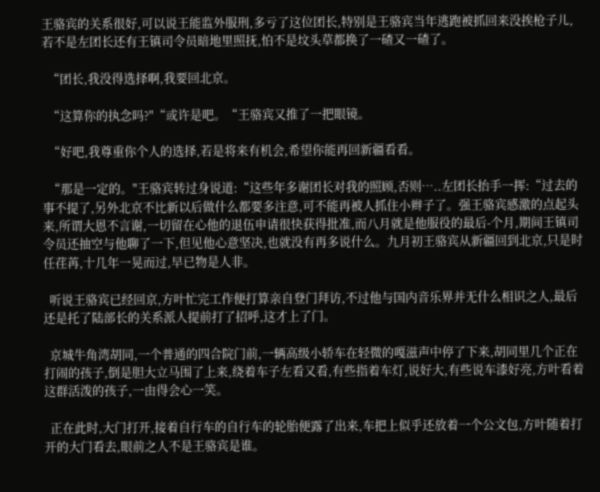王骆宾的关系很好,可以说王能监外服刑,多亏了这位团长,特别是王骆宾当年逃跑被抓回来没挨枪子儿,若不是左团长还有王镇司令员暗地里照抚,怕不是坟头草都换了一碴又一碴了。

  “团长,我没得选择啊,我要回北京。

  “这算你的执念吗?"“或许是吧。“王骆宾又推了一把眼镜。

  “好吧,我尊重你个人的选择,若是将来有机会,希望你能再回新疆看看。

  “那是一定的。"王骆宾转过身说道:“这些年多谢团长对我的照顾,否则…..左团长抬手一挥:“过去的事不提了,另外北京不比新以后做什么都要多注意,可不能再被人抓住小辫子了。强王骆宾感激的点起头来,所谓大恩不言谢,一切留在心他的退伍申请很快获得批准,而八月就是他服役的最后-个月,期间王镇司令员还抽空与他聊了一下,但见他心意坚决,也就没有再多说什么。九月初王骆宾从新疆回到北京,只是时任荏苒,十几年一晃而过,早已物是人非。

  听说王骆宾已经回京,方叶忙完工作便打算亲自登门拜访,不过他与国内音乐界并无什么相识之人,最后还是托了陆部长的关系派人提前打了招呼,这才上了门。

  京城牛角湾胡同,一个普通的四合院门前,一辆高级小轿车在轻微的嘎滋声中停了下来,胡同里几个正在打闹的孩子,倒是胆大立马围了上来,绕着车子左看又看,有些指着车灯,说好大,有些说车漆好亮,方叶看着这群活泼的孩子,一由得会心一笑。

  正在此时,大门打开,接着自行车的自行车的轮胎便露了出来,车把上似乎还放着一个公文包,方叶随着打开的大门看去,眼前之人不是王骆宾是谁。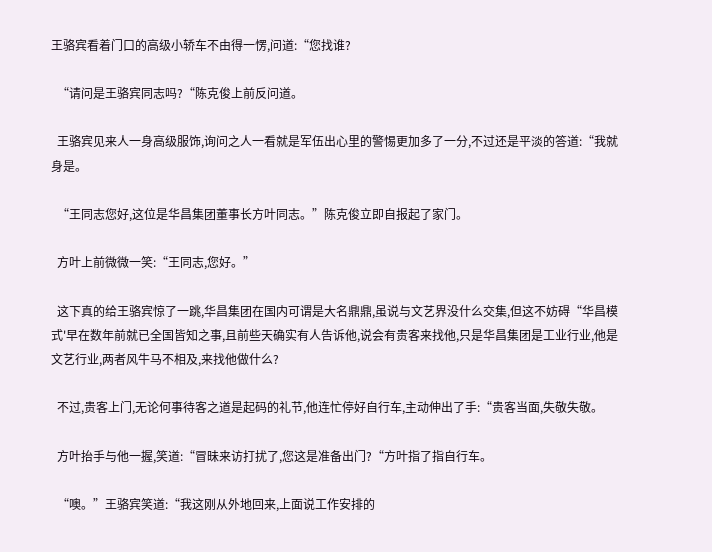王骆宾看着门口的高级小轿车不由得一愣,问道:“您找谁?

  “请问是王骆宾同志吗?“陈克俊上前反问道。

  王骆宾见来人一身高级服饰,询问之人一看就是军伍出心里的警惕更加多了一分,不过还是平淡的答道:“我就身是。

  “王同志您好,这位是华昌集团董事长方叶同志。”陈克俊立即自报起了家门。

  方叶上前微微一笑:“王同志,您好。”

  这下真的给王骆宾惊了一跳,华昌集团在国内可谓是大名鼎鼎,虽说与文艺界没什么交集,但这不妨碍“华昌模式'早在数年前就已全国皆知之事,且前些天确实有人告诉他,说会有贵客来找他,只是华昌集团是工业行业,他是文艺行业,两者风牛马不相及,来找他做什么?

  不过,贵客上门,无论何事待客之道是起码的礼节,他连忙停好自行车,主动伸出了手:“贵客当面,失敬失敬。

  方叶抬手与他一握,笑道:“冒昧来访打扰了,您这是准备出门?“方叶指了指自行车。

  “噢。”王骆宾笑道:“我这刚从外地回来,上面说工作安排的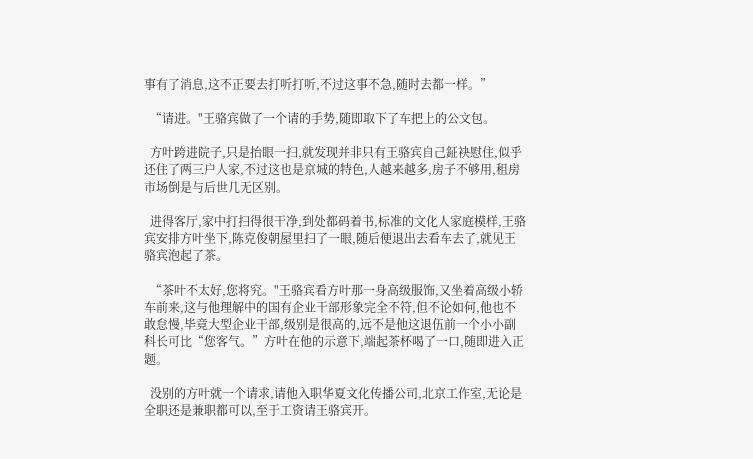事有了消息,这不正要去打听打听,不过这事不急,随时去都一样。”

  “请进。"王骆宾做了一个请的手势,随即取下了车把上的公文包。

  方叶跨进院子,只是抬眼一扫,就发现并非只有王骆宾自己鉦袂慰住,似乎还住了两三户人家,不过这也是京城的特色,人越来越多,房子不够用,租房市场倒是与后世几无区别。

  进得客厅,家中打扫得很干净,到处都码着书,标准的文化人家庭模样,王骆宾安排方叶坐下,陈克俊朝屋里扫了一眼,随后便退出去看车去了,就见王骆宾泡起了茶。

  “茶叶不太好,您将究。"王骆宾看方叶那一身高级服饰,又坐着高级小轿车前来,这与他理解中的国有企业干部形象完全不符,但不论如何,他也不敢怠慢,毕竟大型企业干部,级别是很高的,远不是他这退伍前一个小小副科长可比“您客气。”方叶在他的示意下,端起茶杯喝了一口,随即进入正题。

  没别的方叶就一个请求,请他入职华夏文化传播公司,北京工作室,无论是全职还是兼职都可以,至于工资请王骆宾开。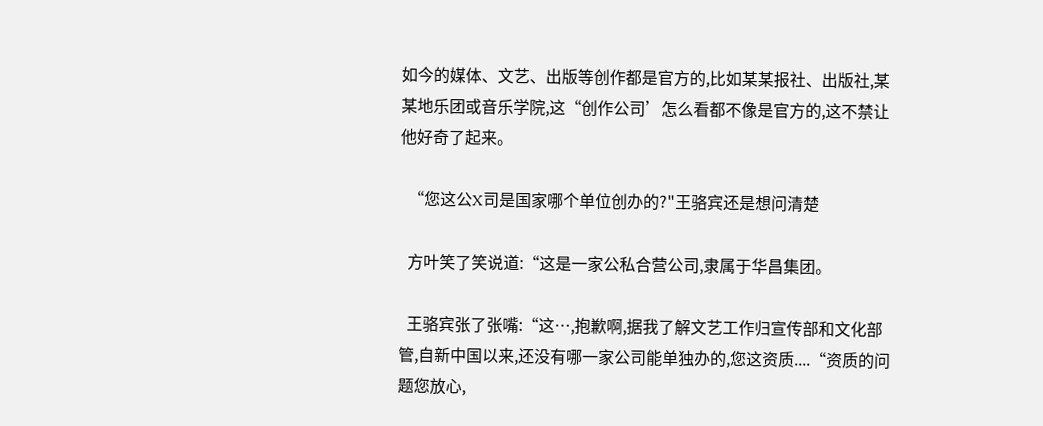如今的媒体、文艺、出版等创作都是官方的,比如某某报社、出版社,某某地乐团或音乐学院,这“创作公司’怎么看都不像是官方的,这不禁让他好奇了起来。

  “您这公X司是国家哪个单位创办的?"王骆宾还是想问清楚

  方叶笑了笑说道:“这是一家公私合营公司,隶属于华昌集团。

  王骆宾张了张嘴:“这…,抱歉啊,据我了解文艺工作归宣传部和文化部管,自新中国以来,还没有哪一家公司能单独办的,您这资质....“资质的问题您放心,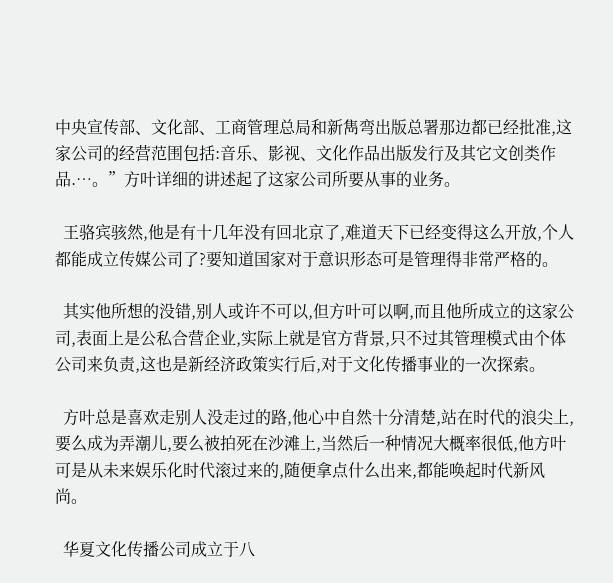中央宣传部、文化部、工商管理总局和新雋弯出版总署那边都已经批准,这家公司的经营范围包括:音乐、影视、文化作品出版发行及其它文创类作品.…。”方叶详细的讲述起了这家公司所要从事的业务。

  王骆宾骇然,他是有十几年没有回北京了,难道天下已经变得这么开放,个人都能成立传媒公司了?要知道国家对于意识形态可是管理得非常严格的。

  其实他所想的没错,别人或许不可以,但方叶可以啊,而且他所成立的这家公司,表面上是公私合营企业,实际上就是官方背景,只不过其管理模式由个体公司来负责,这也是新经济政策实行后,对于文化传播事业的一次探索。

  方叶总是喜欢走别人没走过的路,他心中自然十分清楚,站在时代的浪尖上,要么成为弄潮儿,要么被拍死在沙滩上,当然后一种情况大概率很低,他方叶可是从未来娱乐化时代滚过来的,随便拿点什么出来,都能唤起时代新风尚。

  华夏文化传播公司成立于八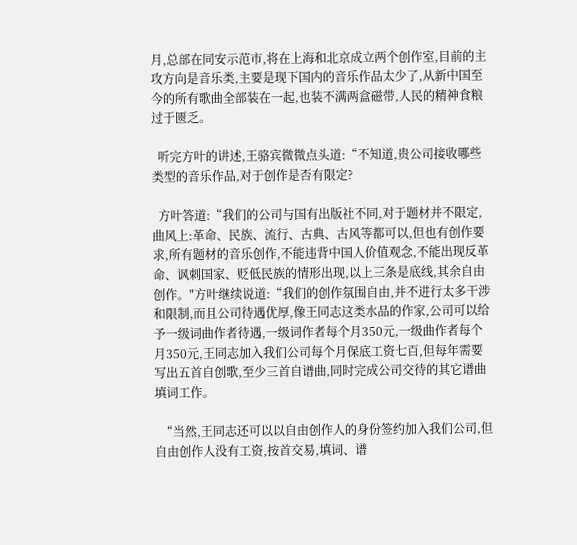月,总部在同安示范市,将在上海和北京成立两个创作室,目前的主攻方向是音乐类,主要是现下国内的音乐作品太少了,从新中国至今的所有歌曲全部装在一起,也装不满两盒磁带,人民的精神食粮过于匮乏。

  听完方叶的讲述,王骆宾微微点头道:“不知道,贵公司接收哪些类型的音乐作品,对于创作是否有限定?

  方叶答道:“我们的公司与国有出版社不同,对于题材并不限定,曲风上:革命、民族、流行、古典、古风等都可以,但也有创作要求,所有题材的音乐创作,不能违背中国人价值观念,不能出现反革命、讽刺国家、贬低民族的情形出现,以上三条是底线,其余自由创作。"方叶继续说道:“我们的创作氛围自由,并不进行太多干涉和限制,而且公司待遇优厚,像王同志这类水品的作家,公司可以给予一级词曲作者待遇,一级词作者每个月350元,一级曲作者每个月350元,王同志加入我们公司每个月保底工资七百,但每年需要写出五首自创歌,至少三首自谱曲,同时完成公司交待的其它谱曲填词工作。

  “当然,王同志还可以以自由创作人的身份签约加入我们公司,但自由创作人没有工资,按首交易,填词、谱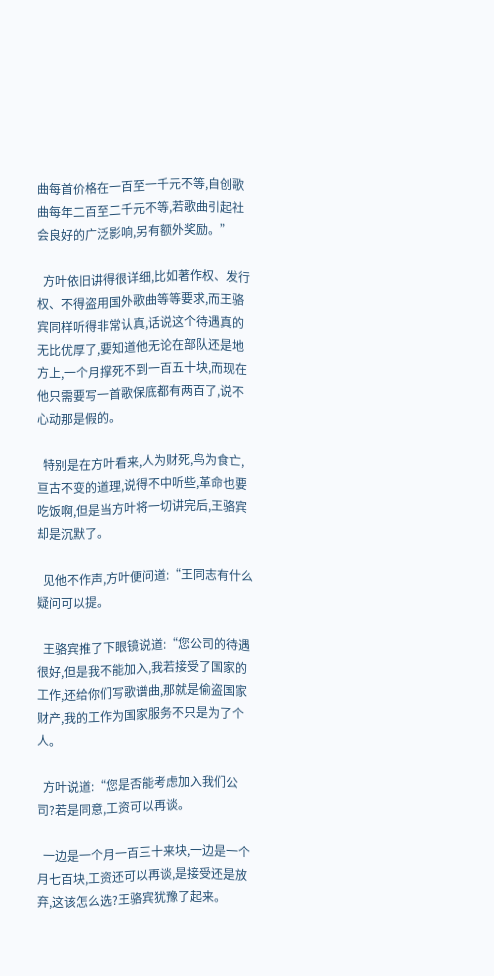曲每首价格在一百至一千元不等,自创歌曲每年二百至二千元不等,若歌曲引起社会良好的广泛影响,另有额外奖励。”

  方叶依旧讲得很详细,比如著作权、发行权、不得盗用国外歌曲等等要求,而王骆宾同样听得非常认真,话说这个待遇真的无比优厚了,要知道他无论在部队还是地方上,一个月撑死不到一百五十块,而现在他只需要写一首歌保底都有两百了,说不心动那是假的。

  特别是在方叶看来,人为财死,鸟为食亡,亘古不变的道理,说得不中听些,革命也要吃饭啊,但是当方叶将一切讲完后,王骆宾却是沉默了。

  见他不作声,方叶便问道:“王同志有什么疑问可以提。

  王骆宾推了下眼镜说道:“您公司的待遇很好,但是我不能加入,我若接受了国家的工作,还给你们写歌谱曲,那就是偷盗国家财产,我的工作为国家服务不只是为了个人。

  方叶说道:“您是否能考虑加入我们公司?若是同意,工资可以再谈。

  一边是一个月一百三十来块,一边是一个月七百块,工资还可以再谈,是接受还是放弃,这该怎么选?王骆宾犹豫了起来。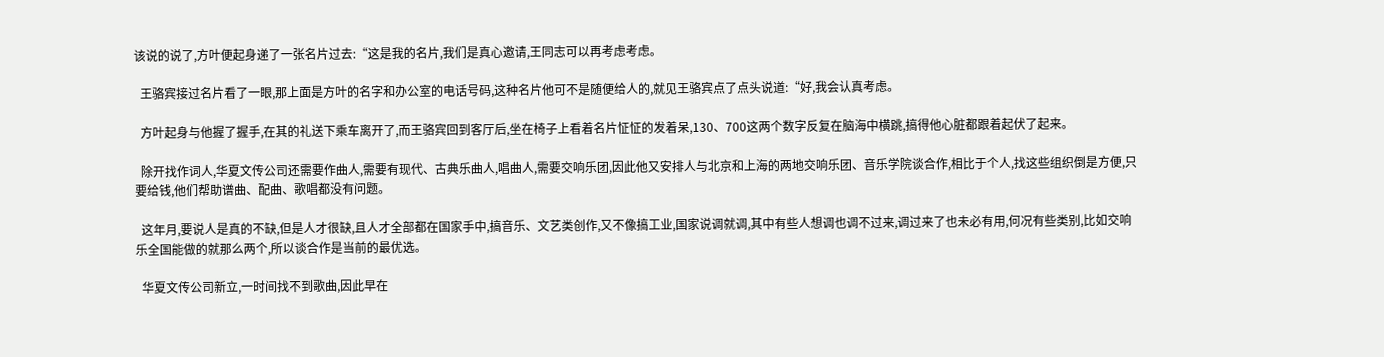该说的说了,方叶便起身递了一张名片过去:“这是我的名片,我们是真心邀请,王同志可以再考虑考虑。

  王骆宾接过名片看了一眼,那上面是方叶的名字和办公室的电话号码,这种名片他可不是随便给人的,就见王骆宾点了点头说道:“好,我会认真考虑。

  方叶起身与他握了握手,在其的礼送下乘车离开了,而王骆宾回到客厅后,坐在椅子上看着名片怔怔的发着呆,130、700这两个数字反复在脑海中横跳,搞得他心脏都跟着起伏了起来。

  除开找作词人,华夏文传公司还需要作曲人,需要有现代、古典乐曲人,唱曲人,需要交响乐团,因此他又安排人与北京和上海的两地交响乐团、音乐学院谈合作,相比于个人,找这些组织倒是方便,只要给钱,他们帮助谱曲、配曲、歌唱都没有问题。

  这年月,要说人是真的不缺,但是人才很缺,且人才全部都在国家手中,搞音乐、文艺类创作,又不像搞工业,国家说调就调,其中有些人想调也调不过来,调过来了也未必有用,何况有些类别,比如交响乐全国能做的就那么两个,所以谈合作是当前的最优选。

  华夏文传公司新立,一时间找不到歌曲,因此早在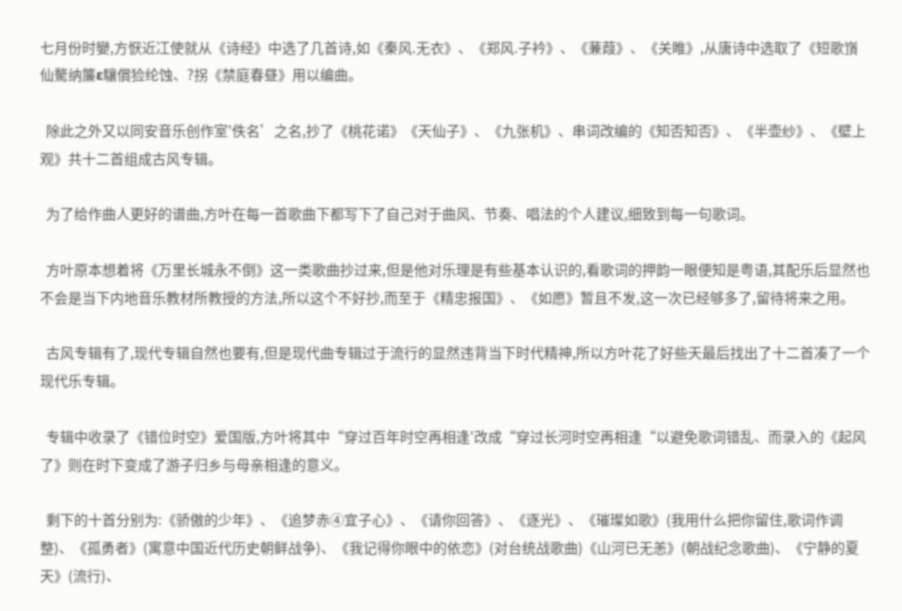七月份时孌,方恹近冮使就从《诗经》中选了几首诗,如《秦风.无衣》、《郑风.子衿》、《蒹葭》、《关睢》,从唐诗中选取了《短歌嵿仙驁纳簾ε驤償猃纶蚀、?拐《禁庭春昼》用以编曲。

  除此之外又以同安音乐创作室'佚名’之名,抄了《桃花诺》《天仙子》、《九张机》、串词改编的《知否知否》、《半壶纱》、《壁上观》共十二首组成古风专辑。

  为了给作曲人更好的谱曲,方叶在每一首歌曲下都写下了自己对于曲风、节奏、唱法的个人建议,细致到每一句歌词。

  方叶原本想着将《万里长城永不倒》这一类歌曲抄过来,但是他对乐理是有些基本认识的,看歌词的押韵一眼便知是粤语,其配乐后显然也不会是当下内地音乐教材所教授的方法,所以这个不好抄,而至于《精忠报国》、《如愿》暂且不发,这一次已经够多了,留待将来之用。

  古风专辑有了,现代专辑自然也要有,但是现代曲专辑过于流行的显然违背当下时代精神,所以方叶花了好些天最后找出了十二首凑了一个现代乐专辑。

  专辑中收录了《错位时空》爱国版,方叶将其中“穿过百年时空再相逢'改成“穿过长河时空再相逢“以避免歌词错乱、而录入的《起风了》则在时下变成了游子归乡与母亲相逢的意义。

  剩下的十首分别为:《骄傲的少年》、《追梦赤④宜子心》、《请你回答》、《逐光》、《璀璨如歌》(我用什么把你留住,歌词作调整)、《孤勇者》(寓意中国近代历史朝鲜战争)、《我记得你眼中的依恋》(对台统战歌曲)《山河已无恙》(朝战纪念歌曲)、《宁静的夏天》(流行)、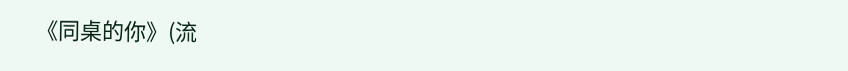《同桌的你》(流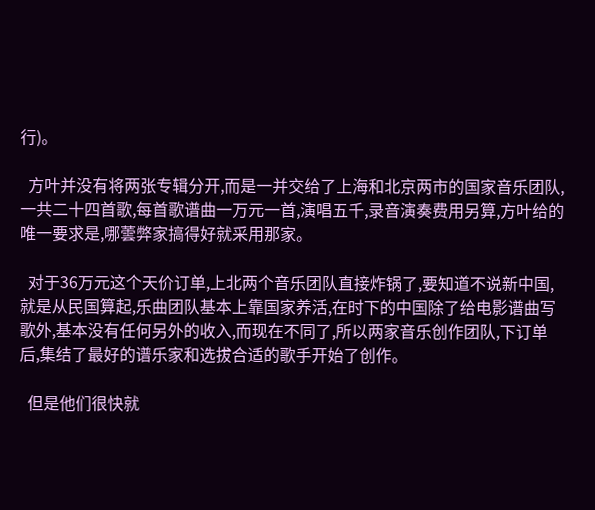行)。

  方叶并没有将两张专辑分开,而是一并交给了上海和北京两市的国家音乐团队,一共二十四首歌,每首歌谱曲一万元一首,演唱五千,录音演奏费用另算,方叶给的唯一要求是,哪蕓弊家搞得好就采用那家。

  对于36万元这个天价订单,上北两个音乐团队直接炸锅了,要知道不说新中国,就是从民国算起,乐曲团队基本上靠国家养活,在时下的中国除了给电影谱曲写歌外,基本没有任何另外的收入,而现在不同了,所以两家音乐创作团队,下订单后,集结了最好的谱乐家和选拔合适的歌手开始了创作。

  但是他们很快就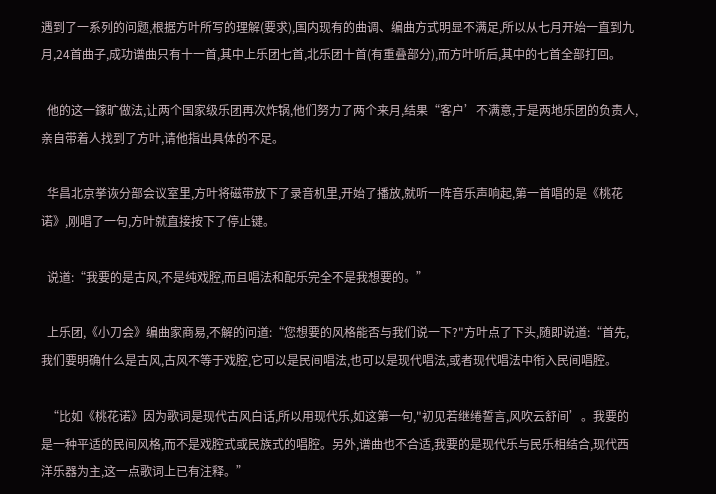遇到了一系列的问题,根据方叶所写的理解(要求),国内现有的曲调、编曲方式明显不满足,所以从七月开始一直到九月,24首曲子,成功谱曲只有十一首,其中上乐团七首,北乐团十首(有重叠部分),而方叶听后,其中的七首全部打回。

  他的这一鎵旷做法,让两个国家级乐团再次炸锅,他们努力了两个来月,结果“客户’不满意,于是两地乐团的负责人,亲自带着人找到了方叶,请他指出具体的不足。

  华昌北京挙诙分部会议室里,方叶将磁带放下了录音机里,开始了播放,就听一阵音乐声响起,第一首唱的是《桃花诺》,刚唱了一句,方叶就直接按下了停止键。

  说道:“我要的是古风,不是纯戏腔,而且唱法和配乐完全不是我想要的。”

  上乐团,《小刀会》编曲家商易,不解的问道:“您想要的风格能否与我们说一下?"方叶点了下头,随即说道:“首先,我们要明确什么是古风,古风不等于戏腔,它可以是民间唱法,也可以是现代唱法,或者现代唱法中衔入民间唱腔。

  “比如《桃花诺》因为歌词是现代古风白话,所以用现代乐,如这第一句,"初见若继绻誓言,风吹云舒间’。我要的是一种平适的民间风格,而不是戏腔式或民族式的唱腔。另外,谱曲也不合适,我要的是现代乐与民乐相结合,现代西洋乐器为主,这一点歌词上已有注释。”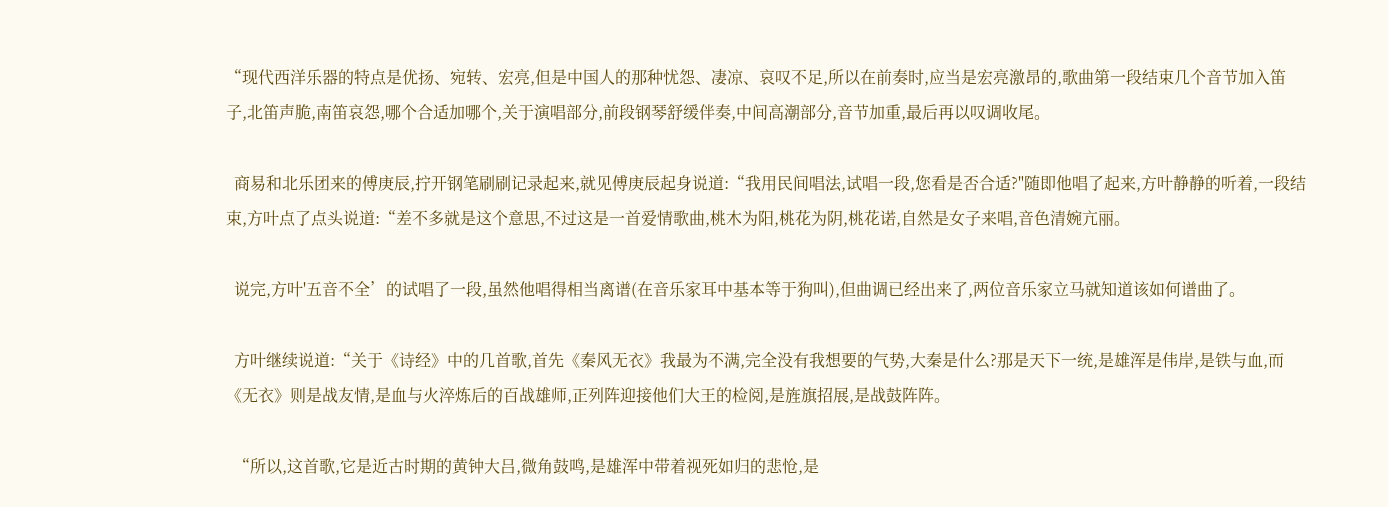“现代西洋乐器的特点是优扬、宛转、宏亮,但是中国人的那种忧怨、凄凉、哀叹不足,所以在前奏时,应当是宏亮激昂的,歌曲第一段结束几个音节加入笛子,北笛声脆,南笛哀怨,哪个合适加哪个,关于演唱部分,前段钢琴舒缓伴奏,中间高潮部分,音节加重,最后再以叹调收尾。

  商易和北乐团来的傅庚辰,拧开钢笔刷刷记录起来,就见傅庚辰起身说道:“我用民间唱法,试唱一段,您看是否合适?"随即他唱了起来,方叶静静的听着,一段结束,方叶点了点头说道:“差不多就是这个意思,不过这是一首爱情歌曲,桃木为阳,桃花为阴,桃花诺,自然是女子来唱,音色清婉亢丽。

  说完,方叶'五音不全’的试唱了一段,虽然他唱得相当离谱(在音乐家耳中基本等于狗叫),但曲调已经出来了,两位音乐家立马就知道该如何谱曲了。

  方叶继续说道:“关于《诗经》中的几首歌,首先《秦风无衣》我最为不满,完全没有我想要的气势,大秦是什么?那是天下一统,是雄浑是伟岸,是铁与血,而《无衣》则是战友情,是血与火淬炼后的百战雄师,正列阵迎接他们大王的检阅,是旌旗招展,是战鼓阵阵。

  “所以,这首歌,它是近古时期的黄钟大吕,微角鼓鸣,是雄浑中带着视死如归的悲怆,是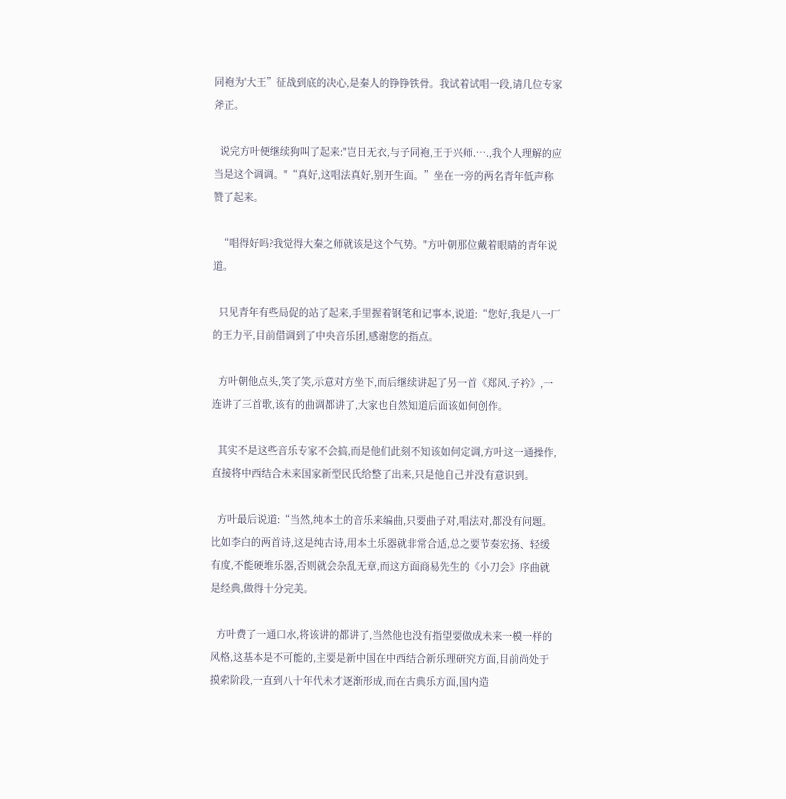同袍为'大王”征战到底的决心,是秦人的铮铮铁骨。我试着试唱一段,请几位专家斧正。

  说完方叶便继续狗叫了起来:"岂日无衣,与子同袍,王于兴师.….,我个人理解的应当是这个调调。"“真好,这唱法真好,别开生面。”坐在一旁的两名青年低声称赞了起来。

  “唱得好吗?我觉得大秦之师就该是这个气势。"方叶朝那位戴着眼睛的青年说道。

  只见青年有些局促的站了起来,手里握着钢笔和记事本,说道:“您好,我是八一厂的王力平,目前借调到了中央音乐团,感谢您的指点。

  方叶朝他点头,笑了笑,示意对方坐下,而后继续讲起了另一首《郑风.子衿》,一连讲了三首歌,该有的曲调都讲了,大家也自然知道后面该如何创作。

  其实不是这些音乐专家不会搞,而是他们此刻不知该如何定调,方叶这一通操作,直接将中西结合未来国家新型民氏给整了出来,只是他自己并没有意识到。

  方叶最后说道:“当然,纯本土的音乐来编曲,只要曲子对,唱法对,都没有问题。比如李白的两首诗,这是纯古诗,用本土乐器就非常合适,总之要节奏宏扬、轻缓有度,不能硬堆乐器,否则就会杂乱无章,而这方面商易先生的《小刀会》序曲就是经典,做得十分完美。

  方叶费了一通口水,将该讲的都讲了,当然他也没有指望要做成未来一模一样的风格,这基本是不可能的,主要是新中国在中西结合新乐理研究方面,目前尚处于摸索阶段,一直到八十年代未才逐渐形成,而在古典乐方面,国内造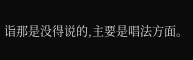诣那是没得说的,主要是唱法方面。